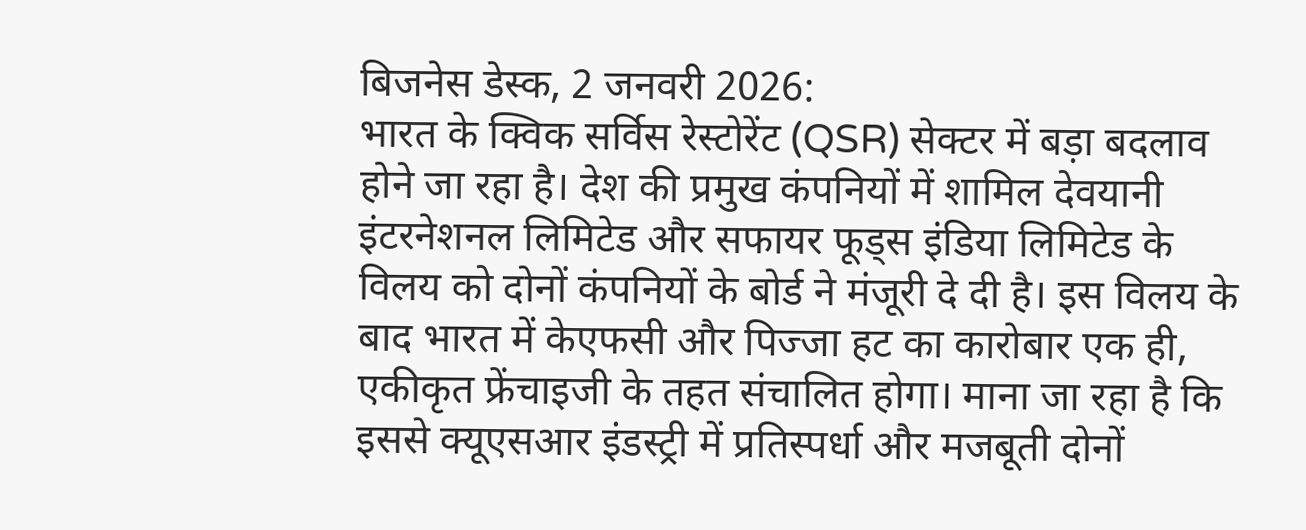बिजनेस डेस्क, 2 जनवरी 2026:
भारत के क्विक सर्विस रेस्टोरेंट (QSR) सेक्टर में बड़ा बदलाव होने जा रहा है। देश की प्रमुख कंपनियों में शामिल देवयानी इंटरनेशनल लिमिटेड और सफायर फूड्स इंडिया लिमिटेड के विलय को दोनों कंपनियों के बोर्ड ने मंजूरी दे दी है। इस विलय के बाद भारत में केएफसी और पिज्जा हट का कारोबार एक ही, एकीकृत फ्रेंचाइजी के तहत संचालित होगा। माना जा रहा है कि इससे क्यूएसआर इंडस्ट्री में प्रतिस्पर्धा और मजबूती दोनों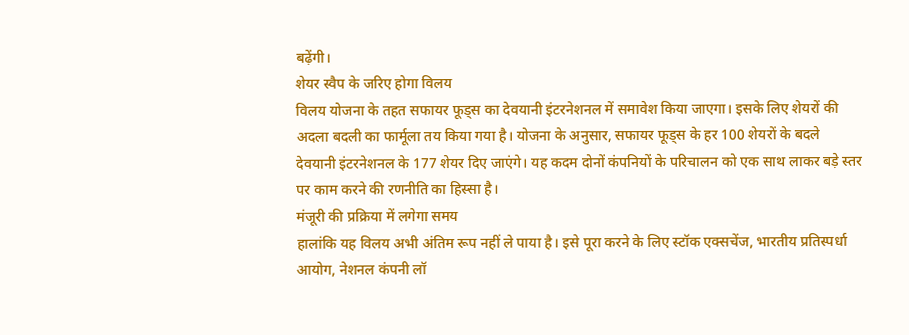बढ़ेंगी।
शेयर स्वैप के जरिए होगा विलय
विलय योजना के तहत सफायर फूड्स का देवयानी इंटरनेशनल में समावेश किया जाएगा। इसके लिए शेयरों की अदला बदली का फार्मूला तय किया गया है। योजना के अनुसार, सफायर फूड्स के हर 100 शेयरों के बदले देवयानी इंटरनेशनल के 177 शेयर दिए जाएंगे। यह कदम दोनों कंपनियों के परिचालन को एक साथ लाकर बड़े स्तर पर काम करने की रणनीति का हिस्सा है।
मंजूरी की प्रक्रिया में लगेगा समय
हालांकि यह विलय अभी अंतिम रूप नहीं ले पाया है। इसे पूरा करने के लिए स्टॉक एक्सचेंज, भारतीय प्रतिस्पर्धा आयोग, नेशनल कंपनी लॉ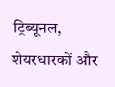ट्रिब्यूनल, शेयरधारकों और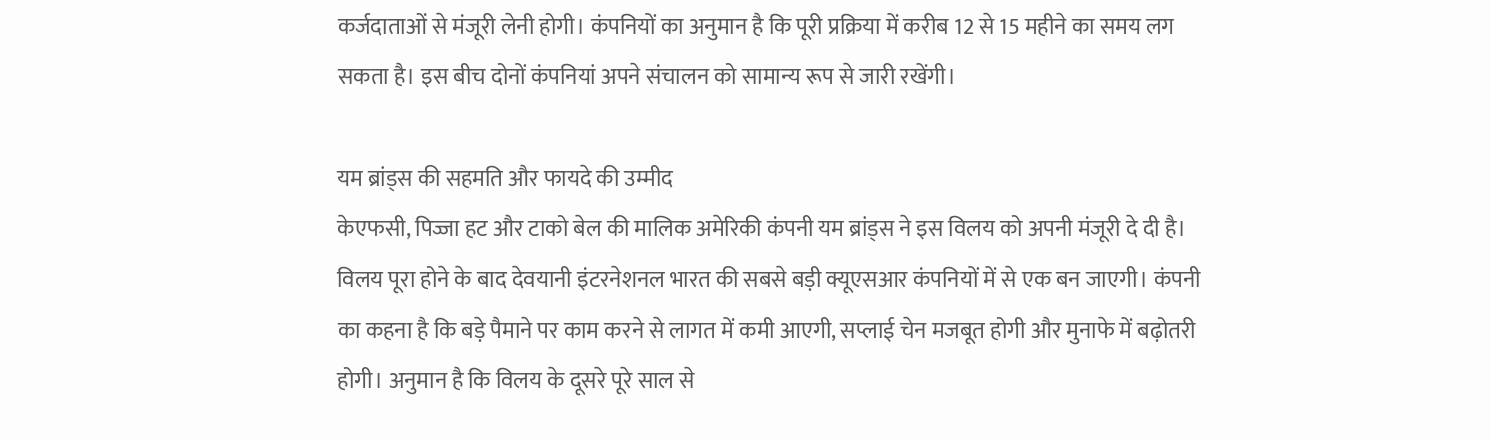कर्जदाताओं से मंजूरी लेनी होगी। कंपनियों का अनुमान है कि पूरी प्रक्रिया में करीब 12 से 15 महीने का समय लग सकता है। इस बीच दोनों कंपनियां अपने संचालन को सामान्य रूप से जारी रखेंगी।

यम ब्रांड्स की सहमति और फायदे की उम्मीद
केएफसी, पिज्जा हट और टाको बेल की मालिक अमेरिकी कंपनी यम ब्रांड्स ने इस विलय को अपनी मंजूरी दे दी है। विलय पूरा होने के बाद देवयानी इंटरनेशनल भारत की सबसे बड़ी क्यूएसआर कंपनियों में से एक बन जाएगी। कंपनी का कहना है कि बड़े पैमाने पर काम करने से लागत में कमी आएगी, सप्लाई चेन मजबूत होगी और मुनाफे में बढ़ोतरी होगी। अनुमान है कि विलय के दूसरे पूरे साल से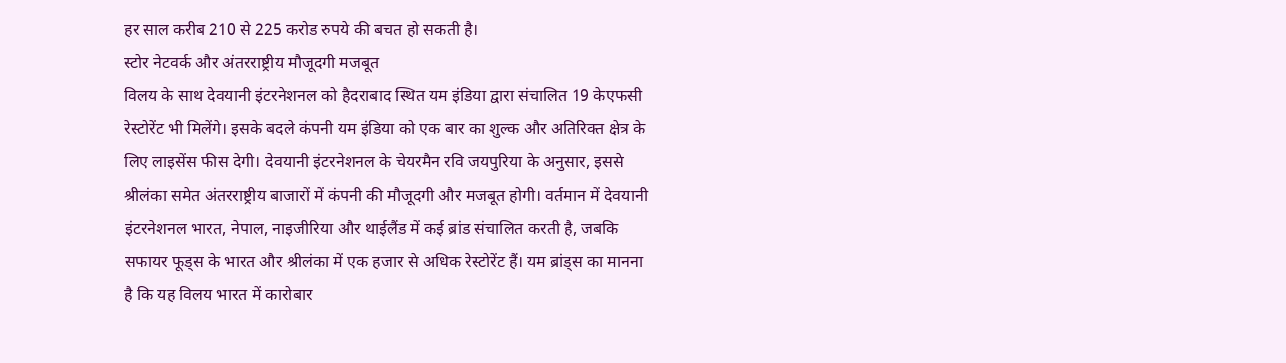हर साल करीब 210 से 225 करोड रुपये की बचत हो सकती है।
स्टोर नेटवर्क और अंतरराष्ट्रीय मौजूदगी मजबूत
विलय के साथ देवयानी इंटरनेशनल को हैदराबाद स्थित यम इंडिया द्वारा संचालित 19 केएफसी रेस्टोरेंट भी मिलेंगे। इसके बदले कंपनी यम इंडिया को एक बार का शुल्क और अतिरिक्त क्षेत्र के लिए लाइसेंस फीस देगी। देवयानी इंटरनेशनल के चेयरमैन रवि जयपुरिया के अनुसार, इससे श्रीलंका समेत अंतरराष्ट्रीय बाजारों में कंपनी की मौजूदगी और मजबूत होगी। वर्तमान में देवयानी इंटरनेशनल भारत, नेपाल, नाइजीरिया और थाईलैंड में कई ब्रांड संचालित करती है, जबकि सफायर फूड्स के भारत और श्रीलंका में एक हजार से अधिक रेस्टोरेंट हैं। यम ब्रांड्स का मानना है कि यह विलय भारत में कारोबार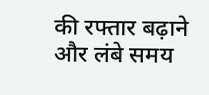की रफ्तार बढ़ाने और लंबे समय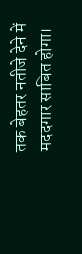तक बेहतर नतीजे देने में मददगार साबित होगा।